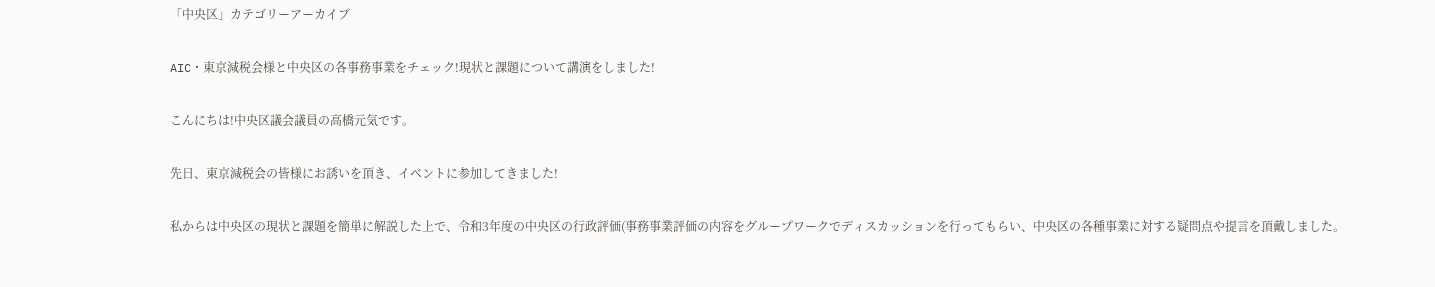「中央区」カテゴリーアーカイブ

AIC・東京減税会様と中央区の各事務事業をチェック!現状と課題について講演をしました!

こんにちは!中央区議会議員の高橋元気です。

先日、東京減税会の皆様にお誘いを頂き、イベントに参加してきました!

私からは中央区の現状と課題を簡単に解説した上で、令和3年度の中央区の行政評価(事務事業評価の内容をグループワークでディスカッションを行ってもらい、中央区の各種事業に対する疑問点や提言を頂戴しました。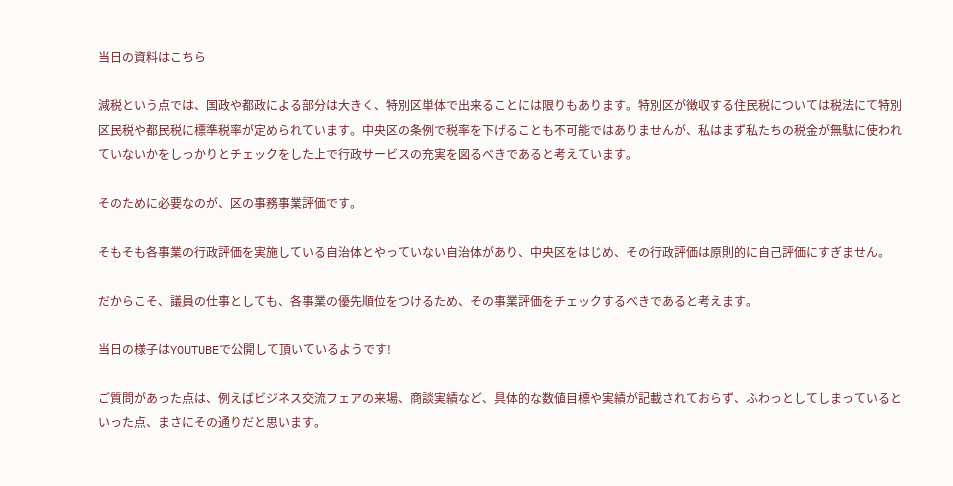当日の資料はこちら

減税という点では、国政や都政による部分は大きく、特別区単体で出来ることには限りもあります。特別区が徴収する住民税については税法にて特別区民税や都民税に標準税率が定められています。中央区の条例で税率を下げることも不可能ではありませんが、私はまず私たちの税金が無駄に使われていないかをしっかりとチェックをした上で行政サービスの充実を図るべきであると考えています。

そのために必要なのが、区の事務事業評価です。

そもそも各事業の行政評価を実施している自治体とやっていない自治体があり、中央区をはじめ、その行政評価は原則的に自己評価にすぎません。

だからこそ、議員の仕事としても、各事業の優先順位をつけるため、その事業評価をチェックするべきであると考えます。

当日の様子はYOUTUBEで公開して頂いているようです!

ご質問があった点は、例えばビジネス交流フェアの来場、商談実績など、具体的な数値目標や実績が記載されておらず、ふわっとしてしまっているといった点、まさにその通りだと思います。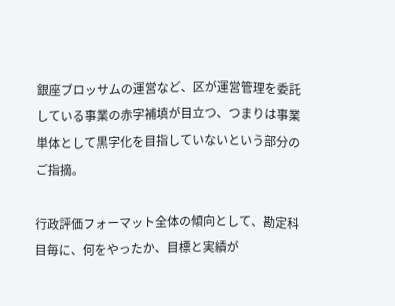銀座ブロッサムの運営など、区が運営管理を委託している事業の赤字補填が目立つ、つまりは事業単体として黒字化を目指していないという部分のご指摘。

行政評価フォーマット全体の傾向として、勘定科目毎に、何をやったか、目標と実績が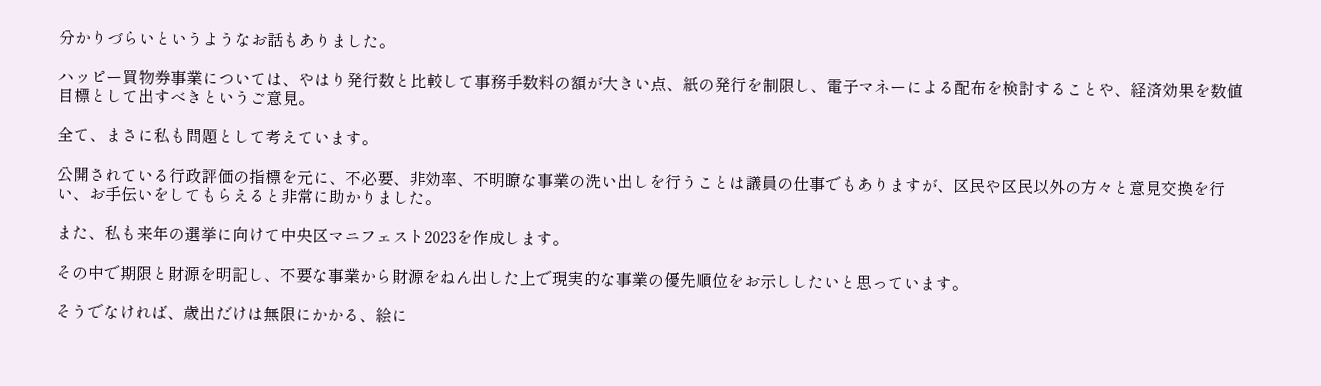分かりづらいというようなお話もありました。

ハッピー買物券事業については、やはり発行数と比較して事務手数料の額が大きい点、紙の発行を制限し、電子マネーによる配布を検討することや、経済効果を数値目標として出すべきというご意見。

全て、まさに私も問題として考えています。

公開されている行政評価の指標を元に、不必要、非効率、不明瞭な事業の洗い出しを行うことは議員の仕事でもありますが、区民や区民以外の方々と意見交換を行い、お手伝いをしてもらえると非常に助かりました。

また、私も来年の選挙に向けて中央区マニフェスト2023を作成します。

その中で期限と財源を明記し、不要な事業から財源をねん出した上で現実的な事業の優先順位をお示ししたいと思っています。

そうでなければ、歳出だけは無限にかかる、絵に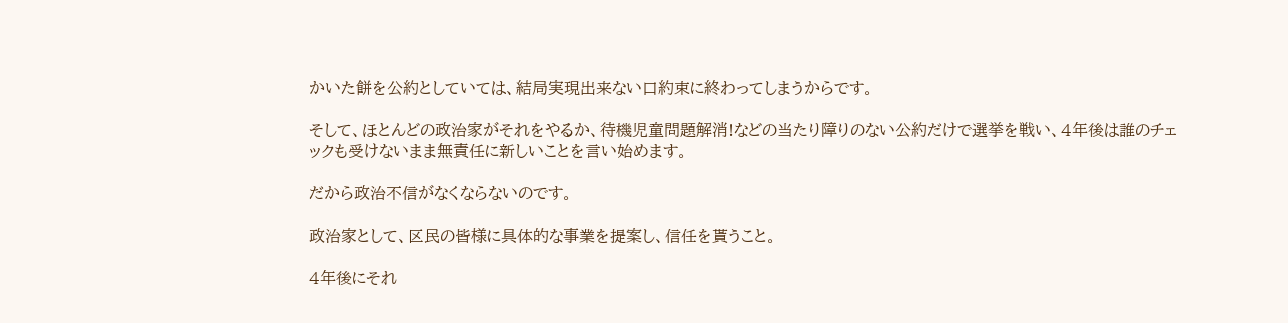かいた餅を公約としていては、結局実現出来ない口約束に終わってしまうからです。

そして、ほとんどの政治家がそれをやるか、待機児童問題解消!などの当たり障りのない公約だけで選挙を戦い、4年後は誰のチェックも受けないまま無責任に新しいことを言い始めます。

だから政治不信がなくならないのです。

政治家として、区民の皆様に具体的な事業を提案し、信任を貰うこと。

4年後にそれ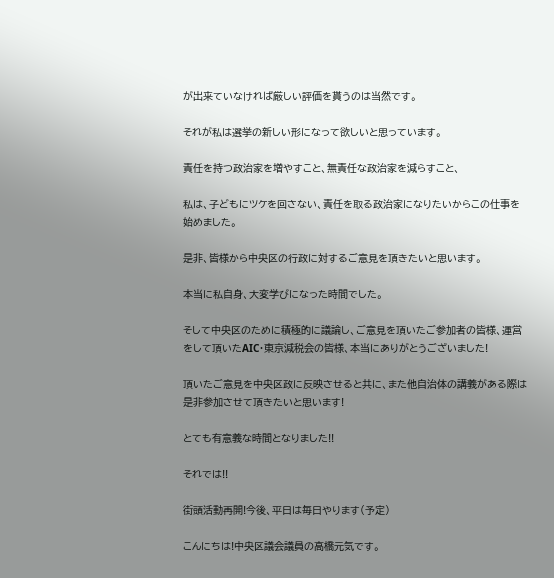が出来ていなければ厳しい評価を貰うのは当然です。

それが私は選挙の新しい形になって欲しいと思っています。

責任を持つ政治家を増やすこと、無責任な政治家を減らすこと、

私は、子どもにツケを回さない、責任を取る政治家になりたいからこの仕事を始めました。

是非、皆様から中央区の行政に対するご意見を頂きたいと思います。

本当に私自身、大変学びになった時間でした。

そして中央区のために積極的に議論し、ご意見を頂いたご参加者の皆様、運営をして頂いたAIC・東京減税会の皆様、本当にありがとうございました!

頂いたご意見を中央区政に反映させると共に、また他自治体の講義がある際は是非参加させて頂きたいと思います!

とても有意義な時間となりました!!

それでは!!

街頭活動再開!今後、平日は毎日やります(予定)

こんにちは!中央区議会議員の高橋元気です。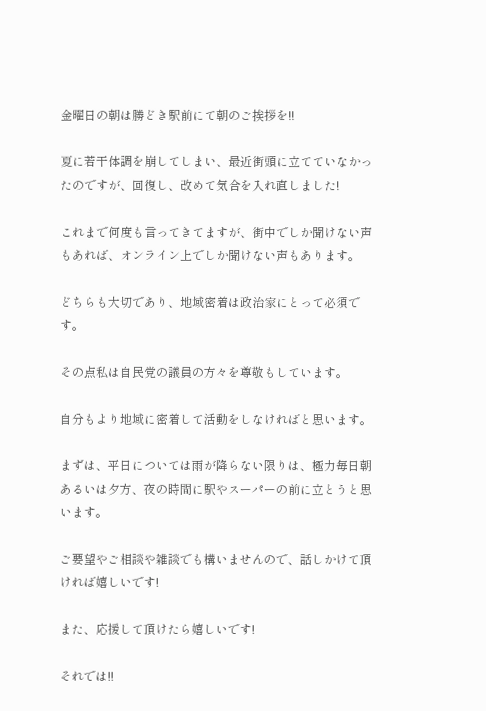金曜日の朝は勝どき駅前にて朝のご挨拶を!!

夏に若干体調を崩してしまい、最近街頭に立てていなかったのですが、回復し、改めて気合を入れ直しました!

これまで何度も言ってきてますが、街中でしか聞けない声もあれば、オンライン上でしか聞けない声もあります。

どちらも大切であり、地域密着は政治家にとって必須です。

その点私は自民党の議員の方々を尊敬もしています。

自分もより地域に密着して活動をしなければと思います。

まずは、平日については雨が降らない限りは、極力毎日朝あるいは夕方、夜の時間に駅やスーパーの前に立とうと思います。

ご要望やご相談や雑談でも構いませんので、話しかけて頂ければ嬉しいです!

また、応援して頂けたら嬉しいです!

それでは!!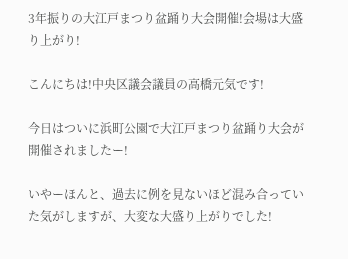3年振りの大江戸まつり盆踊り大会開催!会場は大盛り上がり!

こんにちは!中央区議会議員の高橋元気です!

今日はついに浜町公園で大江戸まつり盆踊り大会が開催されましたー!

いやーほんと、過去に例を見ないほど混み合っていた気がしますが、大変な大盛り上がりでした!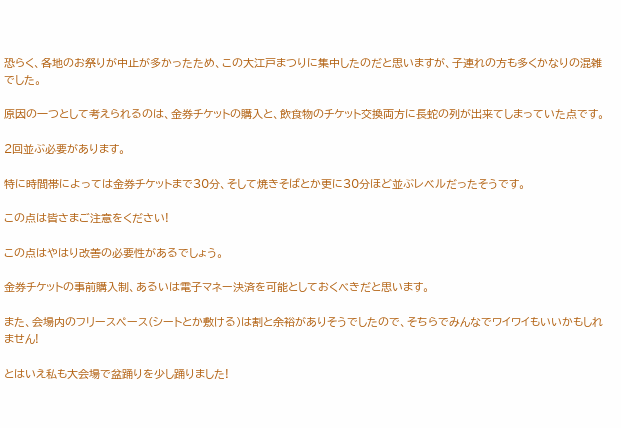恐らく、各地のお祭りが中止が多かったため、この大江戸まつりに集中したのだと思いますが、子連れの方も多くかなりの混雑でした。

原因の一つとして考えられるのは、金券チケットの購入と、飲食物のチケット交換両方に長蛇の列が出来てしまっていた点です。

2回並ぶ必要があります。

特に時間帯によっては金券チケットまで30分、そして焼きそばとか更に30分ほど並ぶレベルだったそうです。

この点は皆さまご注意をください!

この点はやはり改善の必要性があるでしょう。

金券チケットの事前購入制、あるいは電子マネー決済を可能としておくべきだと思います。

また、会場内のフリースペース(シートとか敷ける)は割と余裕がありそうでしたので、そちらでみんなでワイワイもいいかもしれません!

とはいえ私も大会場で盆踊りを少し踊りました!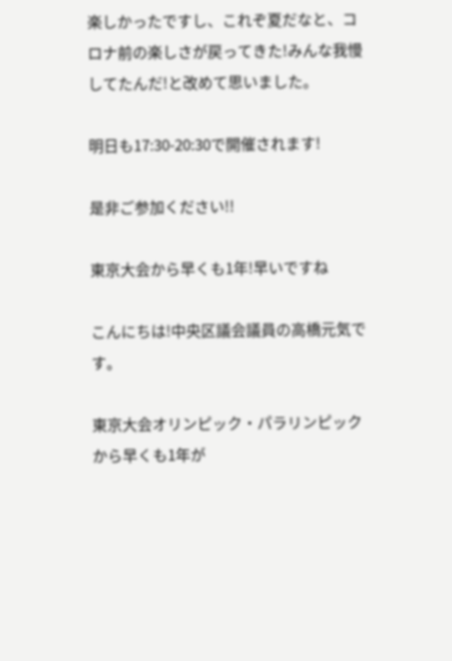楽しかったですし、これぞ夏だなと、コロナ前の楽しさが戻ってきた!みんな我慢してたんだ!と改めて思いました。

明日も17:30-20:30で開催されます!

是非ご参加ください!!

東京大会から早くも1年!早いですね

こんにちは!中央区議会議員の高橋元気です。

東京大会オリンピック・パラリンピックから早くも1年が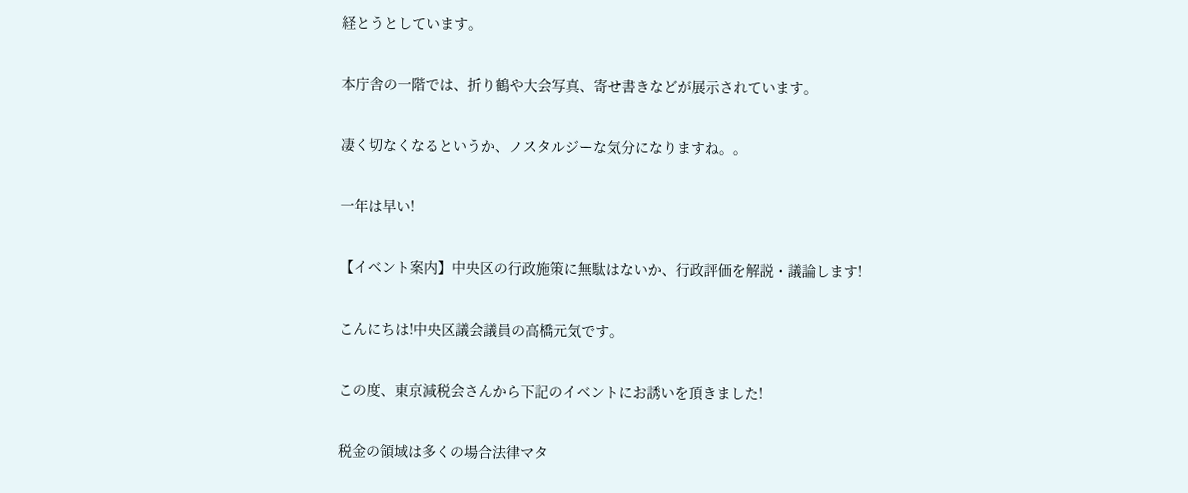経とうとしています。

本庁舎の一階では、折り鶴や大会写真、寄せ書きなどが展示されています。

凄く切なくなるというか、ノスタルジーな気分になりますね。。

一年は早い!

【イベント案内】中央区の行政施策に無駄はないか、行政評価を解説・議論します!

こんにちは!中央区議会議員の高橋元気です。

この度、東京減税会さんから下記のイベントにお誘いを頂きました!

税金の領域は多くの場合法律マタ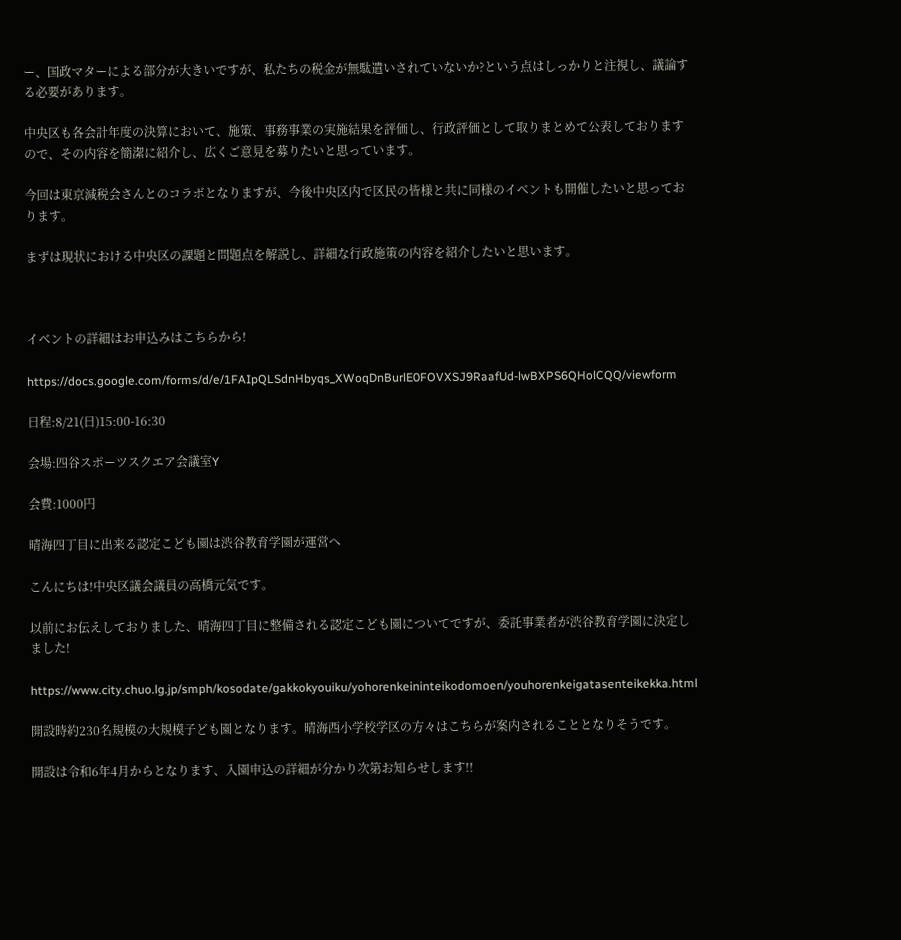ー、国政マターによる部分が大きいですが、私たちの税金が無駄遣いされていないか?という点はしっかりと注視し、議論する必要があります。

中央区も各会計年度の決算において、施策、事務事業の実施結果を評価し、行政評価として取りまとめて公表しておりますので、その内容を簡潔に紹介し、広くご意見を募りたいと思っています。

今回は東京減税会さんとのコラボとなりますが、今後中央区内で区民の皆様と共に同様のイベントも開催したいと思っております。

まずは現状における中央区の課題と問題点を解説し、詳細な行政施策の内容を紹介したいと思います。



イベントの詳細はお申込みはこちらから!

https://docs.google.com/forms/d/e/1FAIpQLSdnHbyqs_XWoqDnBurlE0FOVXSJ9RaafUd-lwBXPS6QHolCQQ/viewform

日程:8/21(日)15:00-16:30

会場:四谷スポーツスクエア会議室Y

会費:1000円

晴海四丁目に出来る認定こども園は渋谷教育学園が運営へ

こんにちは!中央区議会議員の高橋元気です。

以前にお伝えしておりました、晴海四丁目に整備される認定こども園についてですが、委託事業者が渋谷教育学園に決定しました!

https://www.city.chuo.lg.jp/smph/kosodate/gakkokyouiku/yohorenkeininteikodomoen/youhorenkeigatasenteikekka.html

開設時約230名規模の大規模子ども園となります。晴海西小学校学区の方々はこちらが案内されることとなりそうです。

開設は令和6年4月からとなります、入園申込の詳細が分かり次第お知らせします!!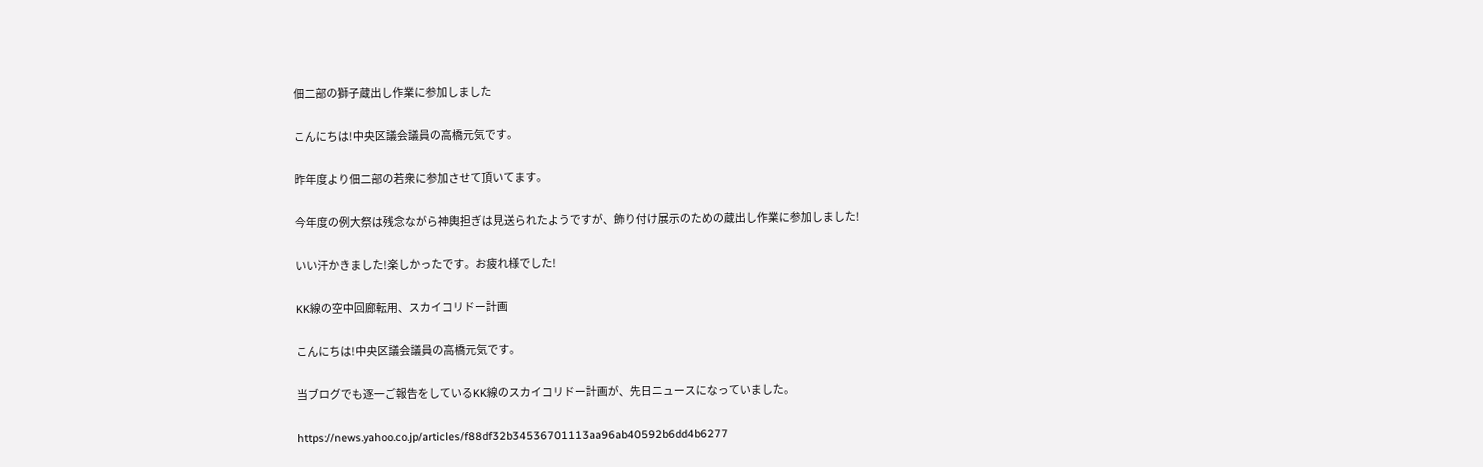佃二部の獅子蔵出し作業に参加しました

こんにちは!中央区議会議員の高橋元気です。

昨年度より佃二部の若衆に参加させて頂いてます。

今年度の例大祭は残念ながら神輿担ぎは見送られたようですが、飾り付け展示のための蔵出し作業に参加しました!

いい汗かきました!楽しかったです。お疲れ様でした!

KK線の空中回廊転用、スカイコリドー計画

こんにちは!中央区議会議員の高橋元気です。

当ブログでも逐一ご報告をしているKK線のスカイコリドー計画が、先日ニュースになっていました。

https://news.yahoo.co.jp/articles/f88df32b34536701113aa96ab40592b6dd4b6277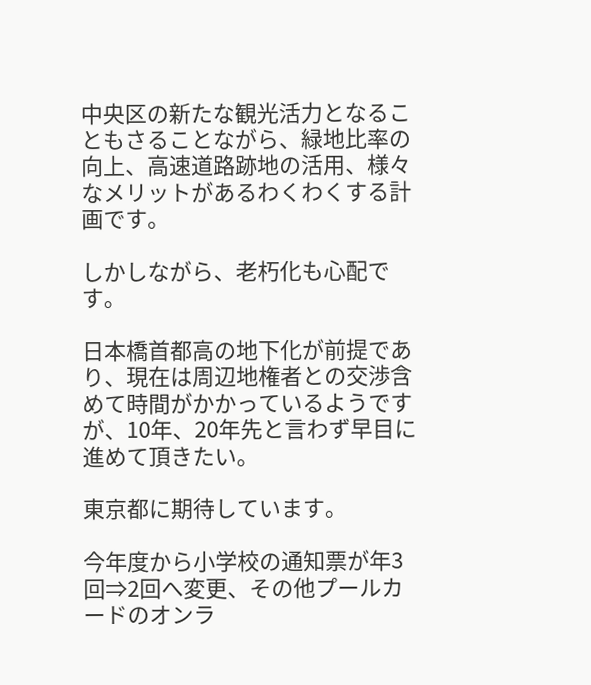中央区の新たな観光活力となることもさることながら、緑地比率の向上、高速道路跡地の活用、様々なメリットがあるわくわくする計画です。

しかしながら、老朽化も心配です。

日本橋首都高の地下化が前提であり、現在は周辺地権者との交渉含めて時間がかかっているようですが、10年、20年先と言わず早目に進めて頂きたい。

東京都に期待しています。

今年度から小学校の通知票が年3回⇒2回へ変更、その他プールカードのオンラ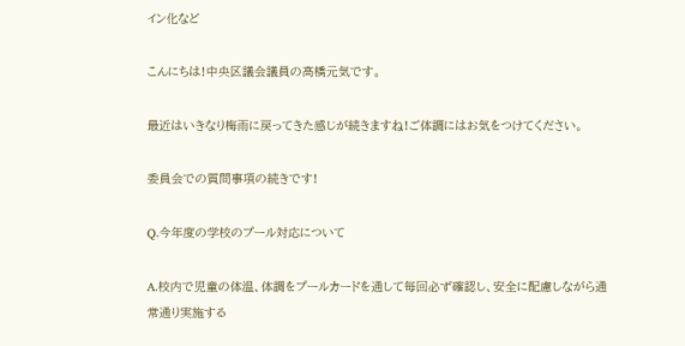イン化など

こんにちは!中央区議会議員の高橋元気です。

最近はいきなり梅雨に戻ってきた感じが続きますね!ご体調にはお気をつけてください。

委員会での質問事項の続きです!

Q.今年度の学校のプール対応について

A.校内で児童の体温、体調をプールカードを通して毎回必ず確認し、安全に配慮しながら通常通り実施する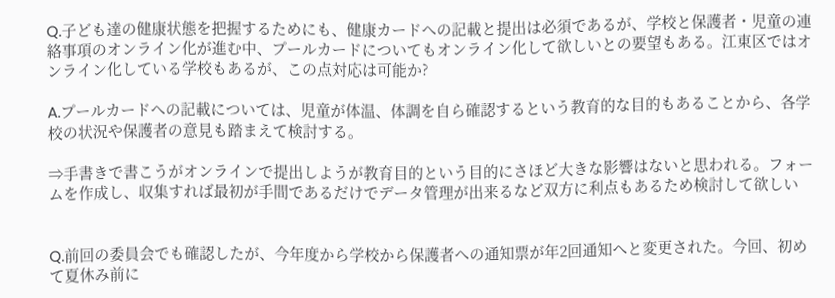Q.子ども達の健康状態を把握するためにも、健康カードへの記載と提出は必須であるが、学校と保護者・児童の連絡事項のオンライン化が進む中、プールカードについてもオンライン化して欲しいとの要望もある。江東区ではオンライン化している学校もあるが、この点対応は可能か?

A.プールカードへの記載については、児童が体温、体調を自ら確認するという教育的な目的もあることから、各学校の状況や保護者の意見も踏まえて検討する。

⇒手書きで書こうがオンラインで提出しようが教育目的という目的にさほど大きな影響はないと思われる。フォームを作成し、収集すれば最初が手間であるだけでデータ管理が出来るなど双方に利点もあるため検討して欲しい


Q.前回の委員会でも確認したが、今年度から学校から保護者への通知票が年2回通知へと変更された。今回、初めて夏休み前に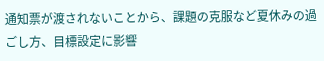通知票が渡されないことから、課題の克服など夏休みの過ごし方、目標設定に影響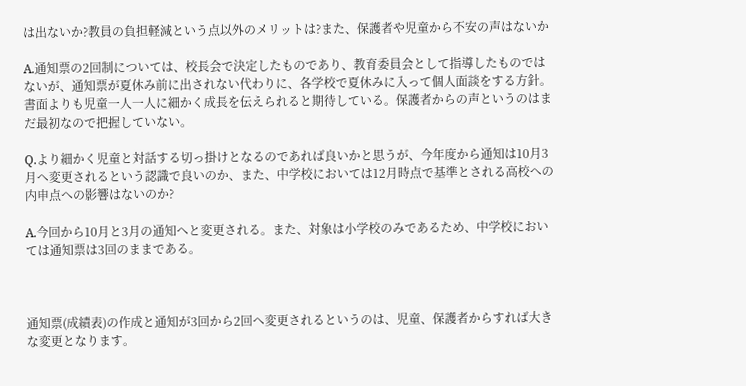は出ないか?教員の負担軽減という点以外のメリットは?また、保護者や児童から不安の声はないか

A.通知票の2回制については、校長会で決定したものであり、教育委員会として指導したものではないが、通知票が夏休み前に出されない代わりに、各学校で夏休みに入って個人面談をする方針。書面よりも児童一人一人に細かく成長を伝えられると期待している。保護者からの声というのはまだ最初なので把握していない。

Q.より細かく児童と対話する切っ掛けとなるのであれば良いかと思うが、今年度から通知は10月3月へ変更されるという認識で良いのか、また、中学校においては12月時点で基準とされる高校への内申点への影響はないのか?

A.今回から10月と3月の通知へと変更される。また、対象は小学校のみであるため、中学校においては通知票は3回のままである。



通知票(成績表)の作成と通知が3回から2回へ変更されるというのは、児童、保護者からすれば大きな変更となります。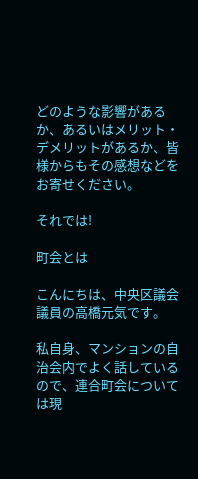どのような影響があるか、あるいはメリット・デメリットがあるか、皆様からもその感想などをお寄せください。

それでは!

町会とは

こんにちは、中央区議会議員の高橋元気です。

私自身、マンションの自治会内でよく話しているので、連合町会については現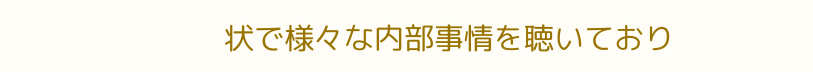状で様々な内部事情を聴いており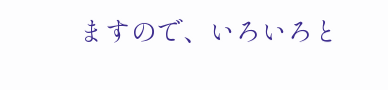ますので、いろいろと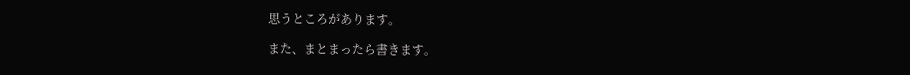思うところがあります。

また、まとまったら書きます。